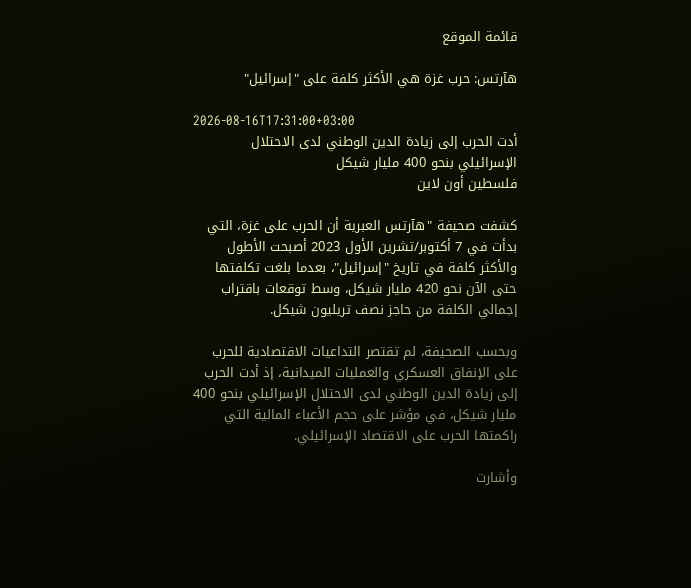قائمة الموقع

هآرتس: حرب غزة هي الأكثر كلفة على "إسرائيل"

2026-08-16T17:31:00+03:00
أدت الحرب إلى زيادة الدين الوطني لدى الاحتلال الإسرائيلي بنحو 400 مليار شيكل
فلسطين أون لاين

كشفت صحيفة "هآرتس العبرية أن الحرب على غزة، التي بدأت في 7 أكتوبر/تشرين الأول 2023 أصبحت الأطول والأكثر كلفة في تاريخ "إسرائيل"، بعدما بلغت تكلفتها حتى الآن نحو 420 مليار شيكل، وسط توقعات باقتراب إجمالي الكلفة من حاجز نصف تريليون شيكل.

وبحسب الصحيفة، لم تقتصر التداعيات الاقتصادية للحرب على الإنفاق العسكري والعمليات الميدانية، إذ أدت الحرب إلى زيادة الدين الوطني لدى الاحتلال الإسرائيلي بنحو 400 مليار شيكل، في مؤشر على حجم الأعباء المالية التي راكمتها الحرب على الاقتصاد الإسرائيلي.

وأشارت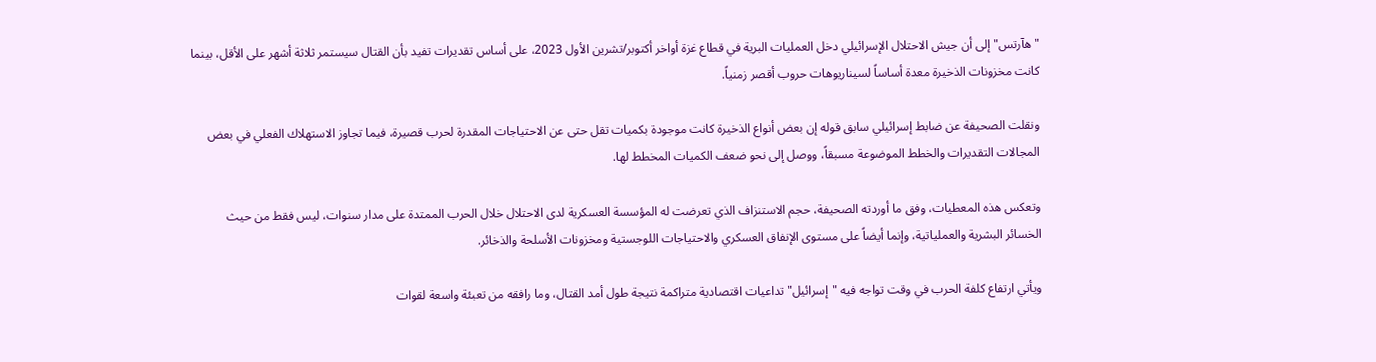"هآرتس" إلى أن جيش الاحتلال الإسرائيلي دخل العمليات البرية في قطاع غزة أواخر أكتوبر/تشرين الأول 2023، على أساس تقديرات تفيد بأن القتال سيستمر ثلاثة أشهر على الأقل، بينما كانت مخزونات الذخيرة معدة أساساً لسيناريوهات حروب أقصر زمنياً.

ونقلت الصحيفة عن ضابط إسرائيلي سابق قوله إن بعض أنواع الذخيرة كانت موجودة بكميات تقل حتى عن الاحتياجات المقدرة لحرب قصيرة، فيما تجاوز الاستهلاك الفعلي في بعض المجالات التقديرات والخطط الموضوعة مسبقاً، ووصل إلى نحو ضعف الكميات المخطط لها.

وتعكس هذه المعطيات، وفق ما أوردته الصحيفة، حجم الاستنزاف الذي تعرضت له المؤسسة العسكرية لدى الاحتلال خلال الحرب الممتدة على مدار سنوات، ليس فقط من حيث الخسائر البشرية والعملياتية، وإنما أيضاً على مستوى الإنفاق العسكري والاحتياجات اللوجستية ومخزونات الأسلحة والذخائر.

ويأتي ارتفاع كلفة الحرب في وقت تواجه فيه "إسرائيل" تداعيات اقتصادية متراكمة نتيجة طول أمد القتال، وما رافقه من تعبئة واسعة لقوات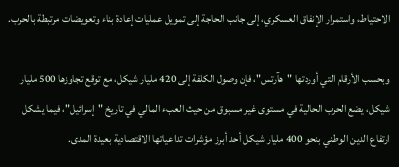الاحتياط، واستمرار الإنفاق العسكري، إلى جانب الحاجة إلى تمويل عمليات إعادة بناء وتعويضات مرتبطة بالحرب.

وبحسب الأرقام التي أوردتها "هآرتس"، فإن وصول الكلفة إلى 420 مليار شيكل، مع توقع تجاوزها 500 مليار شيكل، يضع الحرب الحالية في مستوى غير مسبوق من حيث العبء المالي في تاريخ "إسرائيل"، فيما يشكل ارتفاع الدين الوطني بنحو 400 مليار شيكل أحد أبرز مؤشرات تداعياتها الاقتصادية بعيدة المدى.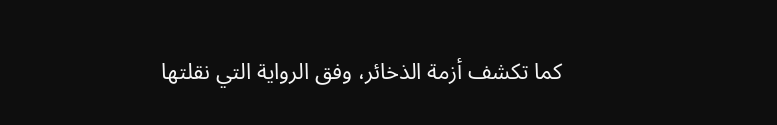كما تكشف أزمة الذخائر، وفق الرواية التي نقلتها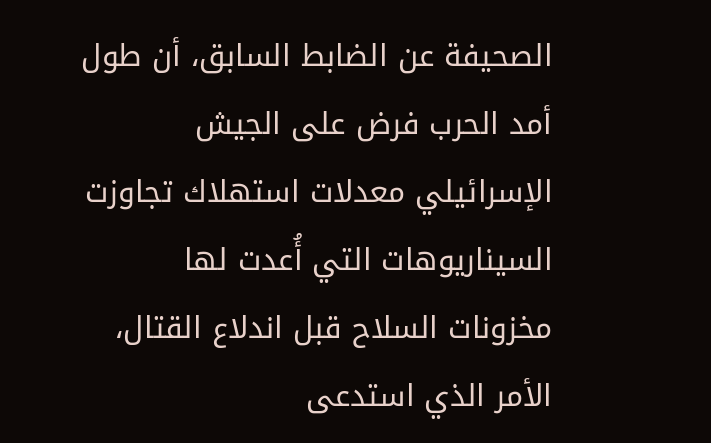الصحيفة عن الضابط السابق، أن طول أمد الحرب فرض على الجيش الإسرائيلي معدلات استهلاك تجاوزت السيناريوهات التي أُعدت لها مخزونات السلاح قبل اندلاع القتال، الأمر الذي استدعى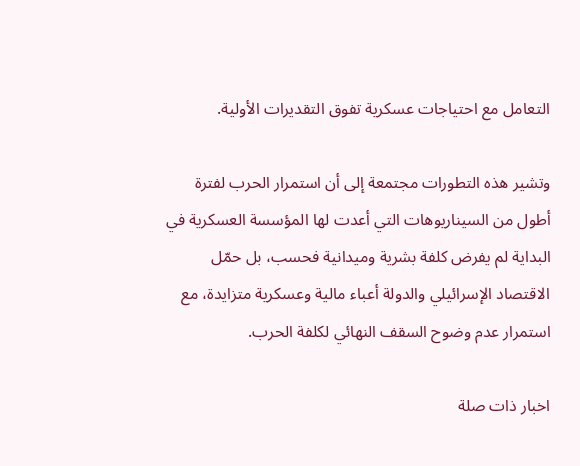التعامل مع احتياجات عسكرية تفوق التقديرات الأولية.

وتشير هذه التطورات مجتمعة إلى أن استمرار الحرب لفترة أطول من السيناريوهات التي أعدت لها المؤسسة العسكرية في البداية لم يفرض كلفة بشرية وميدانية فحسب، بل حمّل الاقتصاد الإسرائيلي والدولة أعباء مالية وعسكرية متزايدة، مع استمرار عدم وضوح السقف النهائي لكلفة الحرب.

اخبار ذات صلة